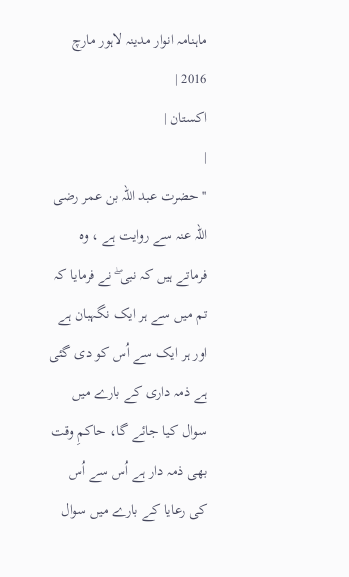ماہنامہ انوار مدینہ لاہور مارچ 2016 |
اكستان |
|
''حضرت عبد اللہ بن عمر رضی اللہ عنہ سے روایت ہے ، وہ فرماتے ہیں کہ نبی ۖ نے فرمایا کہ تم میں سے ہر ایک نگہبان ہے اور ہر ایک سے اُس کو دی گئی ہے ذمہ داری کے بارے میں سوال کیا جائے گا، حاکمِ وقت بھی ذمہ دار ہے اُس سے اُس کی رعایا کے بارے میں سوال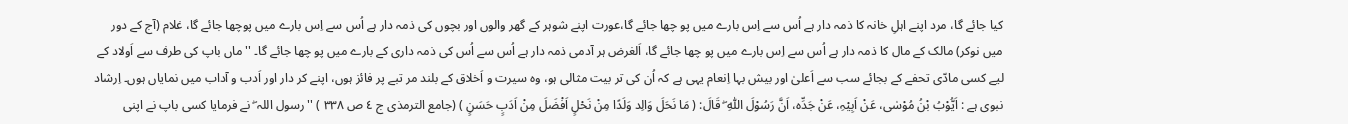کیا جائے گا، مرد اپنے اہلِ خانہ کا ذمہ دار ہے اُس سے اِس بارے میں پو چھا جائے گا،عورت اپنے شوہر کے گھر والوں اور بچوں کی ذمہ دار ہے اُس سے اِس بارے میں پوچھا جائے گا، غلام (آج کے دور میں نوکر) مالک کے مال کا ذمہ دار ہے اُس سے اِس بارے میں پو چھا جائے گا، اَلغرض ہر آدمی ذمہ دار ہے اُس سے اُس کی ذمہ داری کے بارے میں پو چھا جائے گا۔ '' ماں باپ کی طرف سے اَولاد کے لیے کسی مادّی تحفے کے بجائے سب سے اَعلیٰ اور بیش بہا اِنعام یہی ہے کہ اُن کی تر بیت مثالی ہو، وہ سیرت و اَخلاق کے بلند مر تبے پر فائز ہوں، اپنے کر دار اور اَدب و آداب میں نمایاں ہوں۔ اِرشاد نبوی ہے : اَیُّوْبُ بْنُ مُوْسٰی، عَنْ اَبِیْہِ، عَنْ جَدِّہ، اَنَّ رَسُوْلَ اللّٰہِ ۖ قَالَ: ( مَا نَحَلَ وَالِد وَلَدًا مِنْ نَحْلٍ اَفْضَلَ مِنْ اَدَبٍ حَسَنٍ ) (جامع الترمذی ج ٤ ص ٣٣٨ ) ''رسول اللہ ۖ نے فرمایا کسی باپ نے اپنی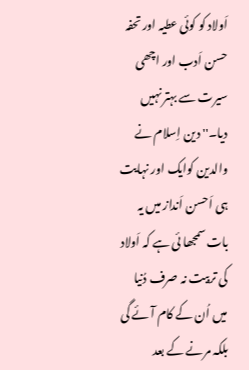اَولاد کو کوئی عطیہ اور تحفہ حسن اَدب اور اچھی سیرت سے بہتر نہیں دیا۔'' دین اِسلام نے والدین کوایک اور نہایت ہی اَحسن اَنداز میں یہ بات سمجھا ئی ہے کہ اَولاد کی تربیت نہ صرف دُنیا میں اُن کے کام آئے گی بلکہ مرنے کے بعد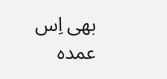بھی اِس عمدہ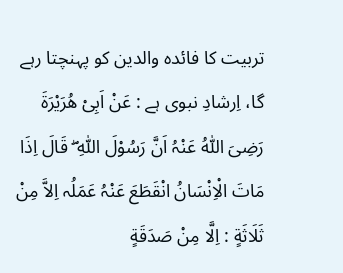تربیت کا فائدہ والدین کو پہنچتا رہے گا، اِرشادِ نبوی ہے : عَنْ اَبِیْ ھُرَیْرَةَ رَضِیَ اللّٰہُ عَنْہُ اَنَّ رَسُوْلَ اللّٰہِ ۖ قَالَ اِذَا مَاتَ الْاِنْسَانُ انْقَطَعَ عَنْہُ عَمَلُہ اِلاَّ مِنْ ثَلَاثَةٍ : اِلَّا مِنْ صَدَقَةٍ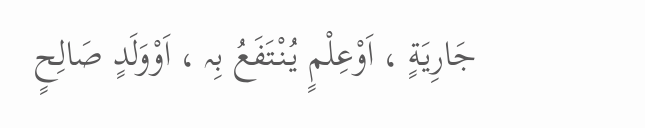جَارِیَةٍ ، اَوْعِلْمٍ یُنْتَفَعُ بِہ ، اَوْوَلَدٍ صَالِحٍ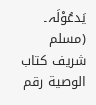یَدعُوْلَہ۔ (مسلم شریف کتاب الوصیة رقم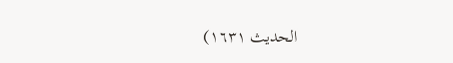الحدیث ١٦٣١)